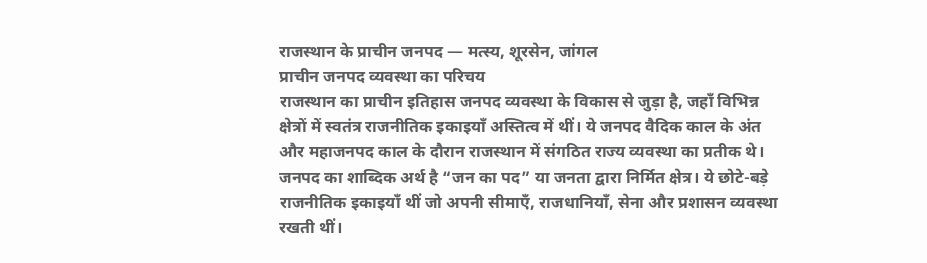राजस्थान के प्राचीन जनपद — मत्स्य, शूरसेन, जांगल
प्राचीन जनपद व्यवस्था का परिचय
राजस्थान का प्राचीन इतिहास जनपद व्यवस्था के विकास से जुड़ा है, जहाँ विभिन्न क्षेत्रों में स्वतंत्र राजनीतिक इकाइयाँ अस्तित्व में थीं। ये जनपद वैदिक काल के अंत और महाजनपद काल के दौरान राजस्थान में संगठित राज्य व्यवस्था का प्रतीक थे।
जनपद का शाब्दिक अर्थ है “जन का पद” या जनता द्वारा निर्मित क्षेत्र। ये छोटे-बड़े राजनीतिक इकाइयाँ थीं जो अपनी सीमाएँ, राजधानियाँ, सेना और प्रशासन व्यवस्था रखती थीं।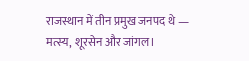राजस्थान में तीन प्रमुख जनपद थे — मत्स्य, शूरसेन और जांगल।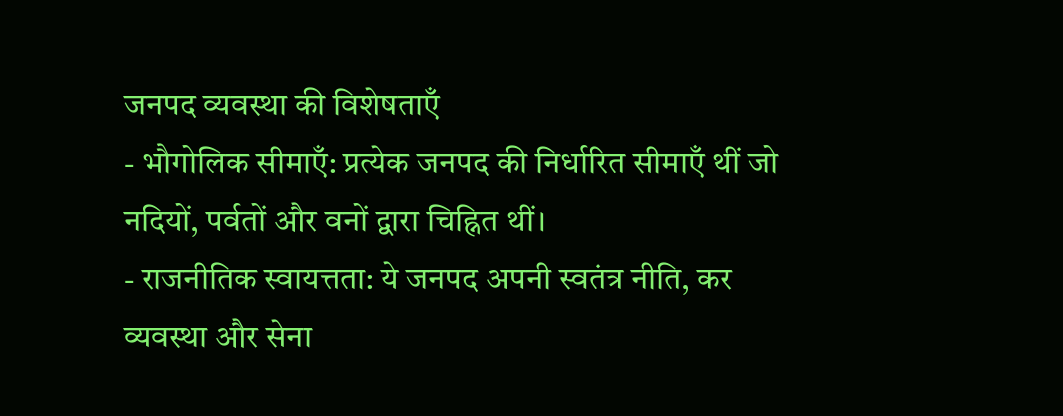जनपद व्यवस्था की विशेषताएँ
- भौगोलिक सीमाएँ: प्रत्येक जनपद की निर्धारित सीमाएँ थीं जो नदियों, पर्वतों और वनों द्वारा चिह्नित थीं।
- राजनीतिक स्वायत्तता: ये जनपद अपनी स्वतंत्र नीति, कर व्यवस्था और सेना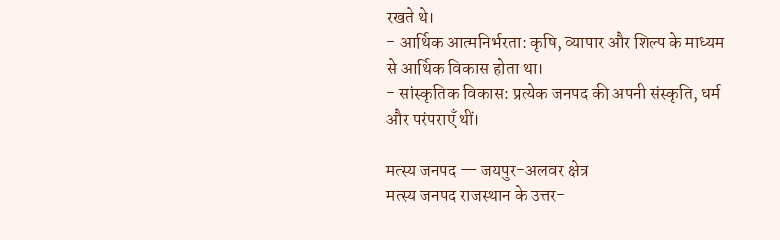रखते थे।
- आर्थिक आत्मनिर्भरता: कृषि, व्यापार और शिल्प के माध्यम से आर्थिक विकास होता था।
- सांस्कृतिक विकास: प्रत्येक जनपद की अपनी संस्कृति, धर्म और परंपराएँ थीं।

मत्स्य जनपद — जयपुर-अलवर क्षेत्र
मत्स्य जनपद राजस्थान के उत्तर-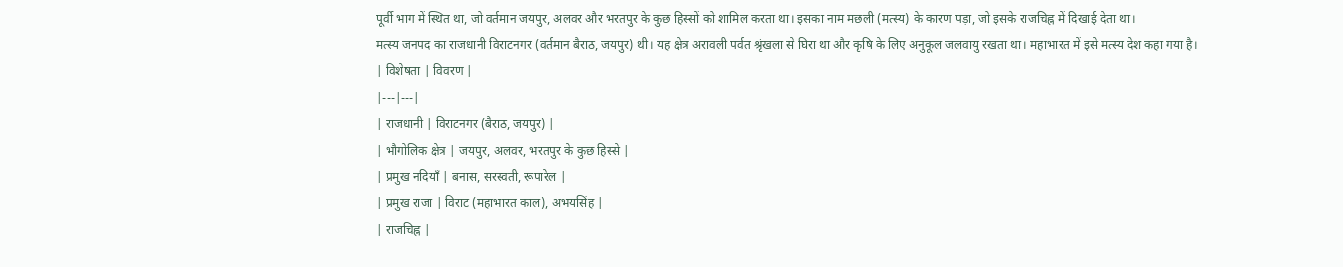पूर्वी भाग में स्थित था, जो वर्तमान जयपुर, अलवर और भरतपुर के कुछ हिस्सों को शामिल करता था। इसका नाम मछली (मत्स्य) के कारण पड़ा, जो इसके राजचिह्न में दिखाई देता था।
मत्स्य जनपद का राजधानी विराटनगर (वर्तमान बैराठ, जयपुर) थी। यह क्षेत्र अरावली पर्वत श्रृंखला से घिरा था और कृषि के लिए अनुकूल जलवायु रखता था। महाभारत में इसे मत्स्य देश कहा गया है।
| विशेषता | विवरण |
|---|---|
| राजधानी | विराटनगर (बैराठ, जयपुर) |
| भौगोलिक क्षेत्र | जयपुर, अलवर, भरतपुर के कुछ हिस्से |
| प्रमुख नदियाँ | बनास, सरस्वती, रूपारेल |
| प्रमुख राजा | विराट (महाभारत काल), अभयसिंह |
| राजचिह्न |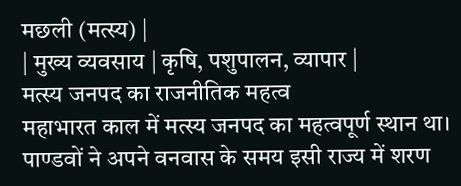मछली (मत्स्य) |
| मुख्य व्यवसाय | कृषि, पशुपालन, व्यापार |
मत्स्य जनपद का राजनीतिक महत्व
महाभारत काल में मत्स्य जनपद का महत्वपूर्ण स्थान था। पाण्डवों ने अपने वनवास के समय इसी राज्य में शरण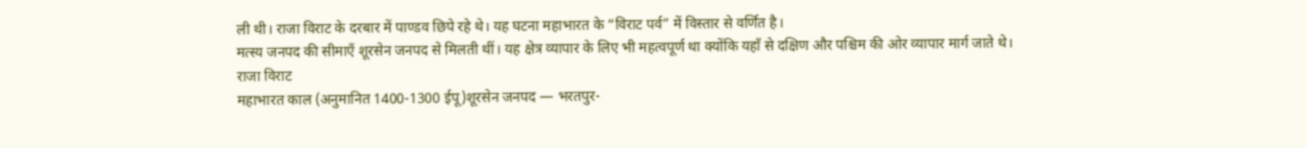ली थी। राजा विराट के दरबार में पाण्डव छिपे रहे थे। यह घटना महाभारत के “विराट पर्व” में विस्तार से वर्णित है।
मत्स्य जनपद की सीमाएँ शूरसेन जनपद से मिलती थीं। यह क्षेत्र व्यापार के लिए भी महत्वपूर्ण था क्योंकि यहाँ से दक्षिण और पश्चिम की ओर व्यापार मार्ग जाते थे।
राजा विराट
महाभारत काल (अनुमानित 1400-1300 ईपू)शूरसेन जनपद — भरतपुर-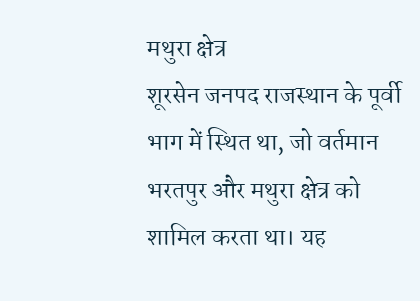मथुरा क्षेत्र
शूरसेन जनपद राजस्थान के पूर्वी भाग में स्थित था, जो वर्तमान भरतपुर और मथुरा क्षेत्र को शामिल करता था। यह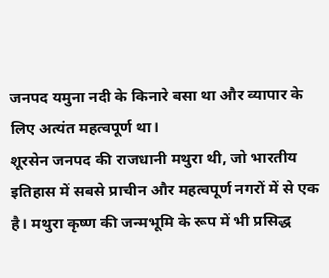जनपद यमुना नदी के किनारे बसा था और व्यापार के लिए अत्यंत महत्वपूर्ण था।
शूरसेन जनपद की राजधानी मथुरा थी, जो भारतीय इतिहास में सबसे प्राचीन और महत्वपूर्ण नगरों में से एक है। मथुरा कृष्ण की जन्मभूमि के रूप में भी प्रसिद्ध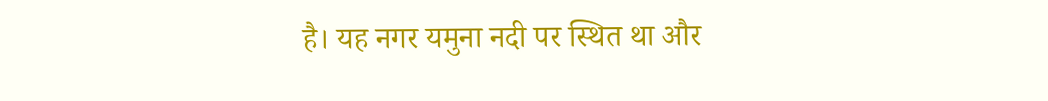है। यह नगर यमुना नदी पर स्थित था और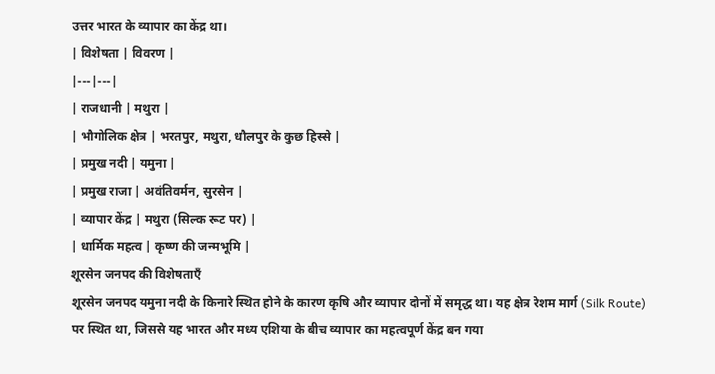उत्तर भारत के व्यापार का केंद्र था।
| विशेषता | विवरण |
|---|---|
| राजधानी | मथुरा |
| भौगोलिक क्षेत्र | भरतपुर, मथुरा, धौलपुर के कुछ हिस्से |
| प्रमुख नदी | यमुना |
| प्रमुख राजा | अवंतिवर्मन, सुरसेन |
| व्यापार केंद्र | मथुरा (सिल्क रूट पर) |
| धार्मिक महत्व | कृष्ण की जन्मभूमि |
शूरसेन जनपद की विशेषताएँ
शूरसेन जनपद यमुना नदी के किनारे स्थित होने के कारण कृषि और व्यापार दोनों में समृद्ध था। यह क्षेत्र रेशम मार्ग (Silk Route) पर स्थित था, जिससे यह भारत और मध्य एशिया के बीच व्यापार का महत्वपूर्ण केंद्र बन गया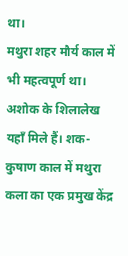था।
मथुरा शहर मौर्य काल में भी महत्वपूर्ण था। अशोक के शिलालेख यहाँ मिले हैं। शक-कुषाण काल में मथुरा कला का एक प्रमुख केंद्र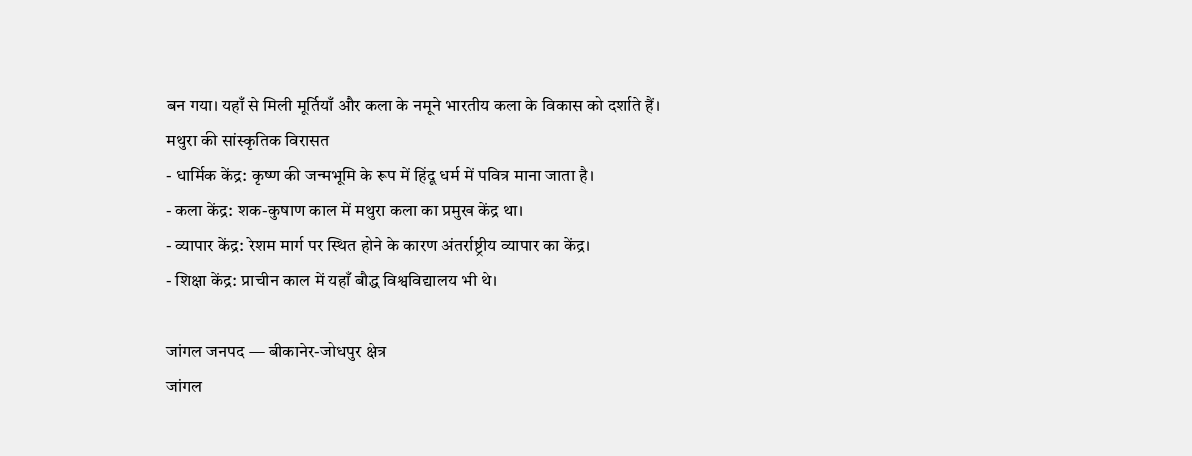बन गया। यहाँ से मिली मूर्तियाँ और कला के नमूने भारतीय कला के विकास को दर्शाते हैं।
मथुरा की सांस्कृतिक विरासत
- धार्मिक केंद्र: कृष्ण की जन्मभूमि के रूप में हिंदू धर्म में पवित्र माना जाता है।
- कला केंद्र: शक-कुषाण काल में मथुरा कला का प्रमुख केंद्र था।
- व्यापार केंद्र: रेशम मार्ग पर स्थित होने के कारण अंतर्राष्ट्रीय व्यापार का केंद्र।
- शिक्षा केंद्र: प्राचीन काल में यहाँ बौद्ध विश्वविद्यालय भी थे।

जांगल जनपद — बीकानेर-जोधपुर क्षेत्र
जांगल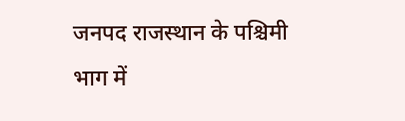जनपद राजस्थान के पश्चिमी भाग में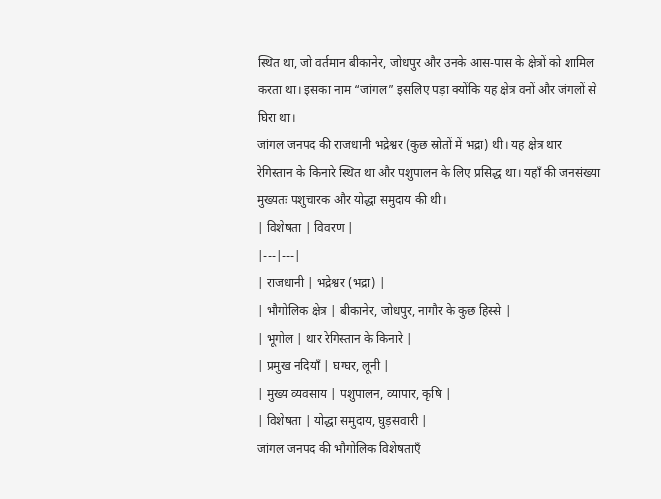स्थित था, जो वर्तमान बीकानेर, जोधपुर और उनके आस-पास के क्षेत्रों को शामिल करता था। इसका नाम “जांगल” इसलिए पड़ा क्योंकि यह क्षेत्र वनों और जंगलों से घिरा था।
जांगल जनपद की राजधानी भद्रेश्वर (कुछ स्रोतों में भद्रा) थी। यह क्षेत्र थार रेगिस्तान के किनारे स्थित था और पशुपालन के लिए प्रसिद्ध था। यहाँ की जनसंख्या मुख्यतः पशुचारक और योद्धा समुदाय की थी।
| विशेषता | विवरण |
|---|---|
| राजधानी | भद्रेश्वर (भद्रा) |
| भौगोलिक क्षेत्र | बीकानेर, जोधपुर, नागौर के कुछ हिस्से |
| भूगोल | थार रेगिस्तान के किनारे |
| प्रमुख नदियाँ | घग्घर, लूनी |
| मुख्य व्यवसाय | पशुपालन, व्यापार, कृषि |
| विशेषता | योद्धा समुदाय, घुड़सवारी |
जांगल जनपद की भौगोलिक विशेषताएँ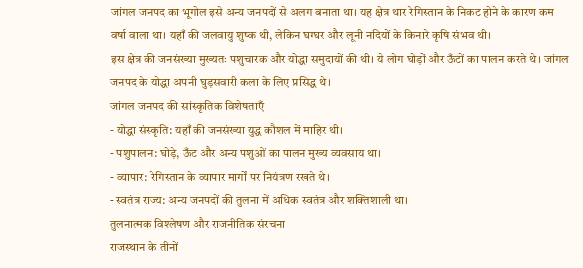जांगल जनपद का भूगोल इसे अन्य जनपदों से अलग बनाता था। यह क्षेत्र थार रेगिस्तान के निकट होने के कारण कम वर्षा वाला था। यहाँ की जलवायु शुष्क थी, लेकिन घग्घर और लूनी नदियों के किनारे कृषि संभव थी।
इस क्षेत्र की जनसंख्या मुख्यतः पशुचारक और योद्धा समुदायों की थी। ये लोग घोड़ों और ऊँटों का पालन करते थे। जांगल जनपद के योद्धा अपनी घुड़सवारी कला के लिए प्रसिद्ध थे।
जांगल जनपद की सांस्कृतिक विशेषताएँ
- योद्धा संस्कृति: यहाँ की जनसंख्या युद्ध कौशल में माहिर थी।
- पशुपालन: घोड़े, ऊँट और अन्य पशुओं का पालन मुख्य व्यवसाय था।
- व्यापार: रेगिस्तान के व्यापार मार्गों पर नियंत्रण रखते थे।
- स्वतंत्र राज्य: अन्य जनपदों की तुलना में अधिक स्वतंत्र और शक्तिशाली था।
तुलनात्मक विश्लेषण और राजनीतिक संरचना
राजस्थान के तीनों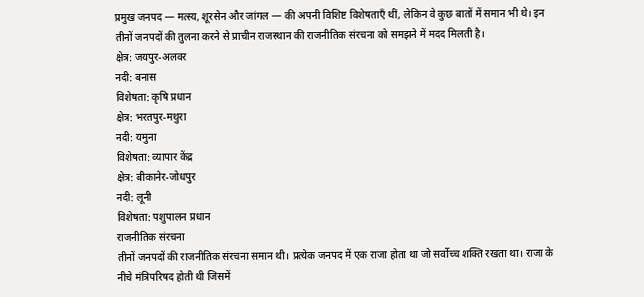प्रमुख जनपद — मत्स्य, शूरसेन और जांगल — की अपनी विशिष्ट विशेषताएँ थीं, लेकिन वे कुछ बातों में समान भी थे। इन तीनों जनपदों की तुलना करने से प्राचीन राजस्थान की राजनीतिक संरचना को समझने में मदद मिलती है।
क्षेत्र: जयपुर-अलवर
नदी: बनास
विशेषता: कृषि प्रधान
क्षेत्र: भरतपुर-मथुरा
नदी: यमुना
विशेषता: व्यापार केंद्र
क्षेत्र: बीकानेर-जोधपुर
नदी: लूनी
विशेषता: पशुपालन प्रधान
राजनीतिक संरचना
तीनों जनपदों की राजनीतिक संरचना समान थी। प्रत्येक जनपद में एक राजा होता था जो सर्वोच्च शक्ति रखता था। राजा के नीचे मंत्रिपरिषद होती थी जिसमें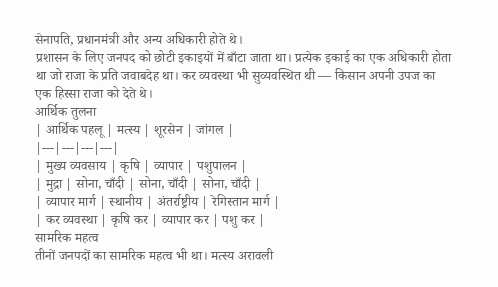सेनापति, प्रधानमंत्री और अन्य अधिकारी होते थे।
प्रशासन के लिए जनपद को छोटी इकाइयों में बाँटा जाता था। प्रत्येक इकाई का एक अधिकारी होता था जो राजा के प्रति जवाबदेह था। कर व्यवस्था भी सुव्यवस्थित थी — किसान अपनी उपज का एक हिस्सा राजा को देते थे।
आर्थिक तुलना
| आर्थिक पहलू | मत्स्य | शूरसेन | जांगल |
|---|---|---|---|
| मुख्य व्यवसाय | कृषि | व्यापार | पशुपालन |
| मुद्रा | सोना, चाँदी | सोना, चाँदी | सोना, चाँदी |
| व्यापार मार्ग | स्थानीय | अंतर्राष्ट्रीय | रेगिस्तान मार्ग |
| कर व्यवस्था | कृषि कर | व्यापार कर | पशु कर |
सामरिक महत्व
तीनों जनपदों का सामरिक महत्व भी था। मत्स्य अरावली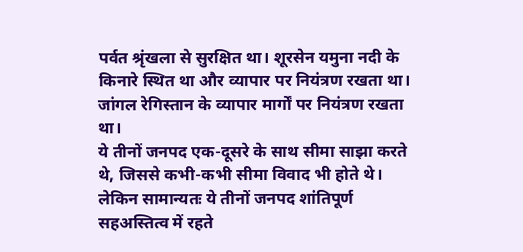पर्वत श्रृंखला से सुरक्षित था। शूरसेन यमुना नदी के किनारे स्थित था और व्यापार पर नियंत्रण रखता था। जांगल रेगिस्तान के व्यापार मार्गों पर नियंत्रण रखता था।
ये तीनों जनपद एक-दूसरे के साथ सीमा साझा करते थे, जिससे कभी-कभी सीमा विवाद भी होते थे। लेकिन सामान्यतः ये तीनों जनपद शांतिपूर्ण सहअस्तित्व में रहते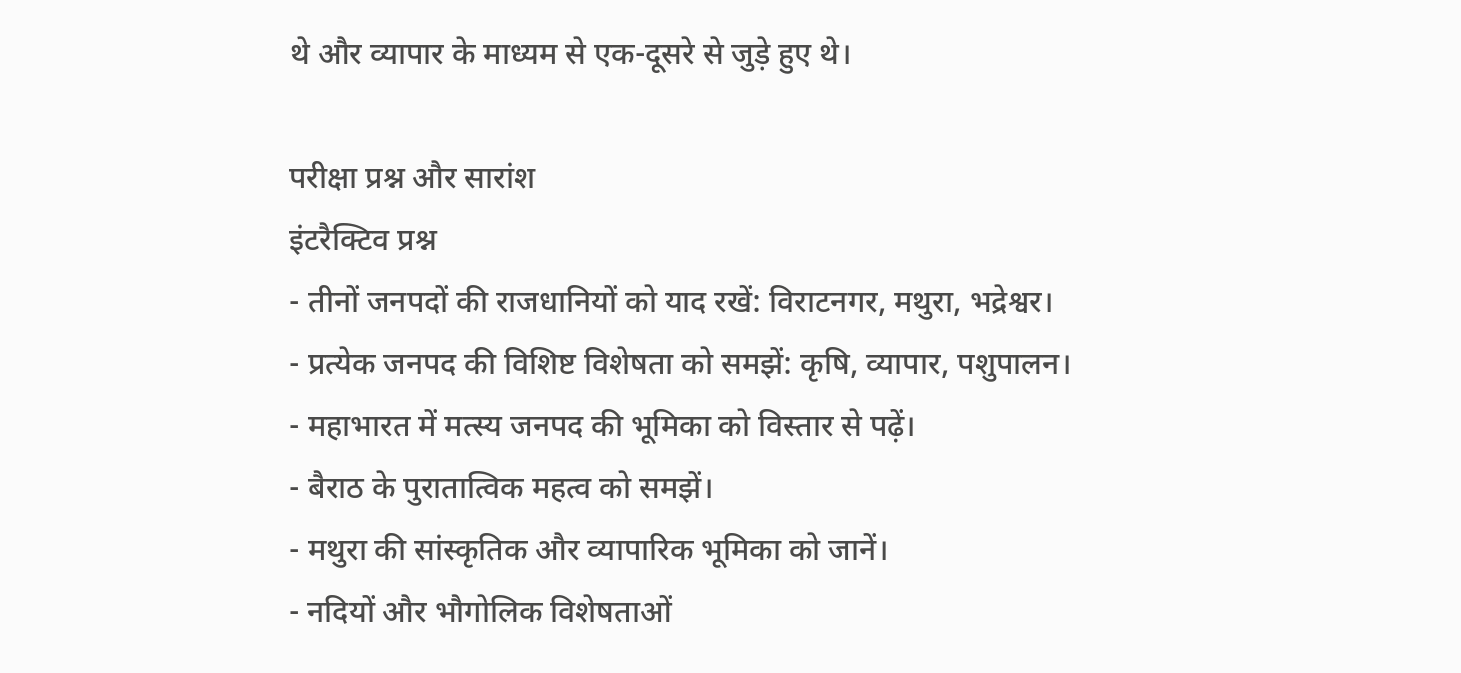थे और व्यापार के माध्यम से एक-दूसरे से जुड़े हुए थे।

परीक्षा प्रश्न और सारांश
इंटरैक्टिव प्रश्न
- तीनों जनपदों की राजधानियों को याद रखें: विराटनगर, मथुरा, भद्रेश्वर।
- प्रत्येक जनपद की विशिष्ट विशेषता को समझें: कृषि, व्यापार, पशुपालन।
- महाभारत में मत्स्य जनपद की भूमिका को विस्तार से पढ़ें।
- बैराठ के पुरातात्विक महत्व को समझें।
- मथुरा की सांस्कृतिक और व्यापारिक भूमिका को जानें।
- नदियों और भौगोलिक विशेषताओं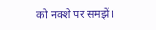को नक्शे पर समझें।